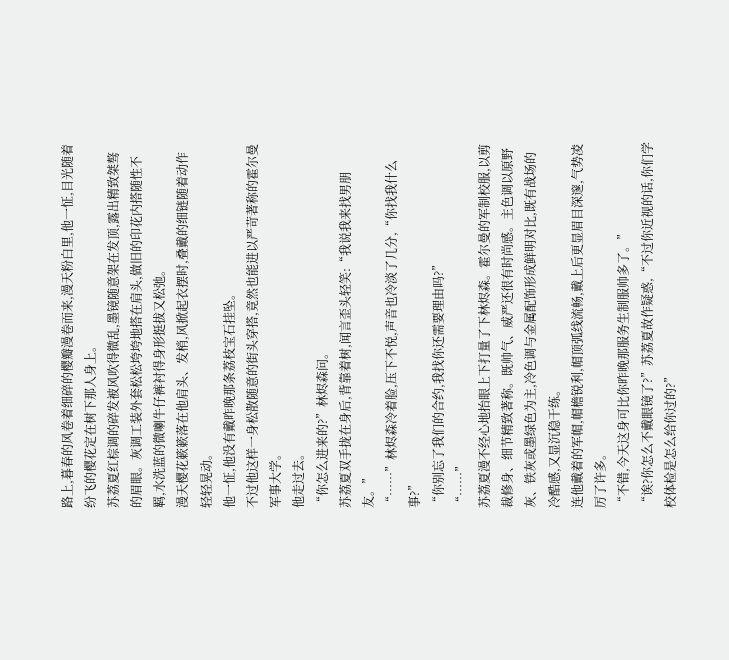路上,暮春的风卷着细碎的樱瓣漫卷而来,漫天粉白里,他一怔,目光随着纷飞的樱花定在树下那人身上。
苏荔夏红棕调的碎发被风吹得微乱,墨镜随意架在发顶,露出精致桀骜的眉眼。灰调工装外套松松垮垮地搭在肩头,做旧的印花内搭随性不羁,水洗蓝的微喇牛仔裤衬得身形挺拔又松弛。
漫天樱花簌簌落在他肩头、发梢,风掀起衣摆时,叠戴的细链随着动作轻轻晃动。
他一怔,他没有戴昨晚那条荔枝宝石挂坠。
不过他这样一身松散随意的街头穿搭,竟然也能进以严苛著称的霍尔曼军事大学。
他走过去。
“你怎么进来的?”林烬森问。
苏荔夏双手拢在身后,背靠着树,闻言歪头轻笑:“我说我来找男朋友。”
“……”林烬森冷着脸,压下不悦,声音也冷淡了几分,“你找我什么事?”
“你别忘了我们的合约,我找你还需要理由吗?”
“……”
苏荔夏漫不经心地抬眼上下打量了下林烬森。霍尔曼的军制校服,以剪裁修身、细节精致著称。既帅气、威严还很有时尚感。主色调以原野灰、铁灰或墨绿色为主,冷色调与金属配饰形成鲜明对比,既有战场的冷酷感,又显沉稳干练。
连他戴着的军帽,帽檐锐利,帽顶弧线流畅,戴上后更显眉目深邃,气势凌厉了许多。
“不错,今天这身可比你昨晚那服务生制服帅多了。”
“诶?你怎么不戴眼镜了?”苏荔夏故作疑惑,“不过你近视的话,你们学校体检是怎么给你过的?”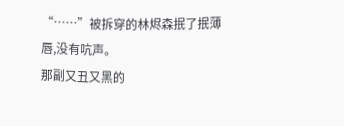“……”被拆穿的林烬森抿了抿薄唇,没有吭声。
那副又丑又黑的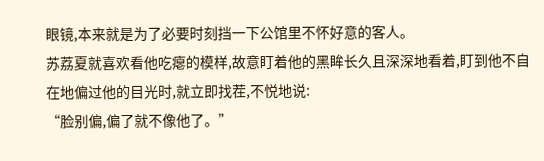眼镜,本来就是为了必要时刻挡一下公馆里不怀好意的客人。
苏荔夏就喜欢看他吃瘪的模样,故意盯着他的黑眸长久且深深地看着,盯到他不自在地偏过他的目光时,就立即找茬,不悦地说:
“脸别偏,偏了就不像他了。”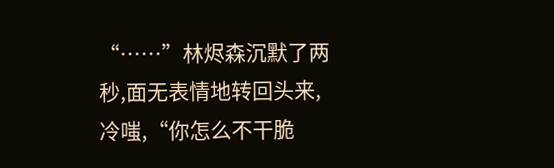“……”林烬森沉默了两秒,面无表情地转回头来,冷嗤,“你怎么不干脆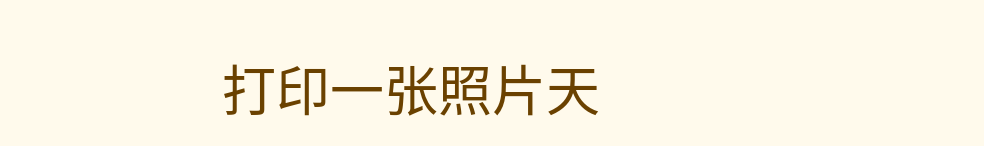打印一张照片天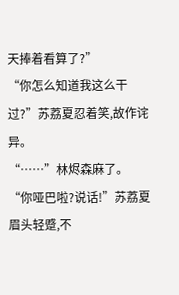天捧着看算了?”
“你怎么知道我这么干过?”苏荔夏忍着笑,故作诧异。
“……”林烬森麻了。
“你哑巴啦?说话!”苏荔夏眉头轻蹙,不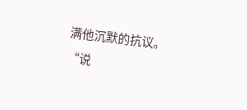满他沉默的抗议。
“说